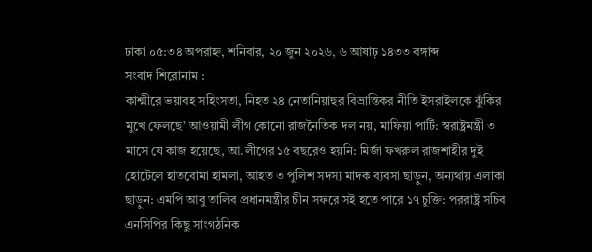ঢাকা ০৫:৩৪ অপরাহ্ন, শনিবার, ২০ জুন ২০২৬, ৬ আষাঢ় ১৪৩৩ বঙ্গাব্দ
সংবাদ শিরোনাম :
কাশ্মীরে ভয়াবহ সহিংসতা, নিহত ২৪ নেতানিয়াহুর বিভ্রান্তিকর নীতি ইসরাইলকে ঝুঁকির মুখে ফেলছে’ আওয়ামী লীগ কোনো রাজনৈতিক দল নয়, মাফিয়া পার্টি: স্বরাষ্ট্রমন্ত্রী ৩ মাসে যে কাজ হয়েছে, আ.লীগের ১৫ বছরেও হয়নি: মির্জা ফখরুল রাজশাহীর দুই হোটেলে হাতবোমা হামলা, আহত ৩ পুলিশ সদস্য মাদক ব্যবসা ছাড়ুন, অন্যথায় এলাকা ছাড়ুন: এমপি আবু তালিব প্রধানমন্ত্রীর চীন সফরে সই হতে পারে ১৭ চুক্তি: পররাষ্ট্র সচিব এনসিপির কিছু সাংগঠনিক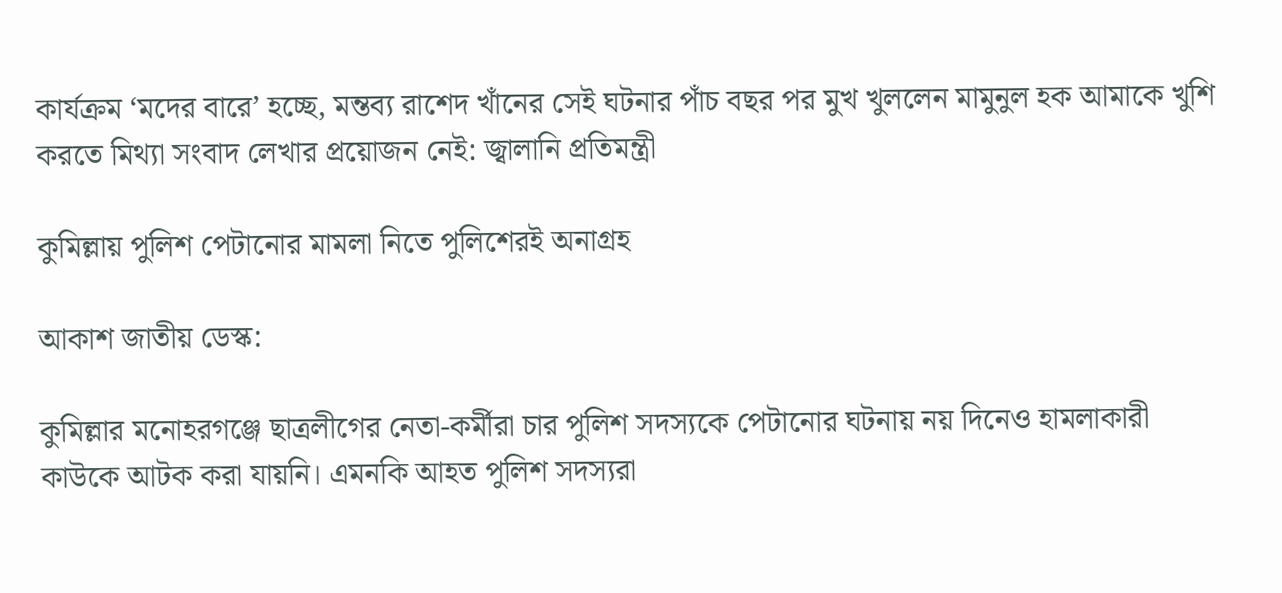কার্যক্রম ‘মদের বারে’ হচ্ছে, মন্তব্য রাশেদ খাঁনের সেই ঘটনার পাঁচ বছর পর মুখ খুললেন মামুনুল হক আমাকে খুশি করতে মিথ্যা সংবাদ লেখার প্রয়োজন নেই: জ্বালানি প্রতিমন্ত্রী

কুমিল্লায় পুলিশ পেটানোর মামলা নিতে পুলিশেরই অনাগ্রহ

আকাশ জাতীয় ডেস্ক:

কুমিল্লার মনোহরগঞ্জে ছাত্রলীগের নেতা-কর্মীরা চার পুলিশ সদস্যকে পেটানোর ঘটনায় নয় দিনেও হামলাকারী কাউকে আটক করা যায়নি। এমনকি আহত পুলিশ সদস্যরা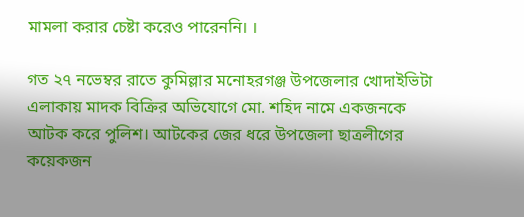মামলা করার চেষ্টা করেও পারেননি। ।

গত ২৭ নভেম্বর রাতে কুমিল্লার মনোহরগঞ্জ উপজেলার খোদাইভিটা এলাকায় মাদক বিক্রির অভিযোগে মো. শহিদ নামে একজনকে আটক করে পুলিশ। আটকের জের ধরে উপজেলা ছাত্রলীগের কয়েকজন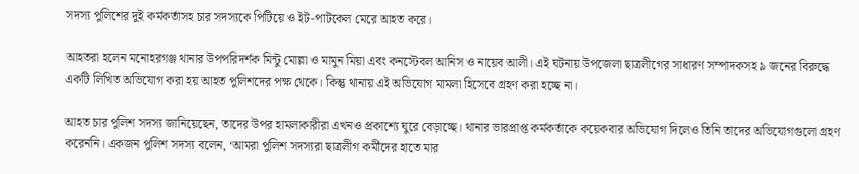সদস্য পুলিশের দুই কর্মকর্তাসহ চার সদস্যকে পিটিয়ে ও ইট-পাটকেল মেরে আহত করে।

আহতরা হলেন মনোহরগঞ্জ থানার উপপরিদর্শক মিন্টু মোল্লা ও মামুন মিয়া এবং কনস্টেবল আনিস ও নায়েব আলী। এই ঘটনায় উপজেলা ছাত্রলীগের সাধারণ সম্পাদকসহ ৯ জনের বিরুদ্ধে একটি লিখিত অভিযোগ করা হয় আহত পুলিশদের পক্ষ থেকে। কিন্তু থানায় এই অভিযোগ মামলা হিসেবে গ্রহণ করা হচ্ছে না।

আহত চার পুলিশ সদস্য জানিয়েছেন, তাদের উপর হামলাকারীরা এখনও প্রকাশ্যে ঘুরে বেড়াচ্ছে। থানার ভারপ্রাপ্ত কর্মকর্তাকে কয়েকবার অভিযোগ দিলেও তিনি তাদের অভিযোগগুলো গ্রহণ করেননি। একজন পুলিশ সদস্য বলেন, ‘আমরা পুলিশ সদস্যরা ছাত্রলীগ কর্মীদের হাতে মার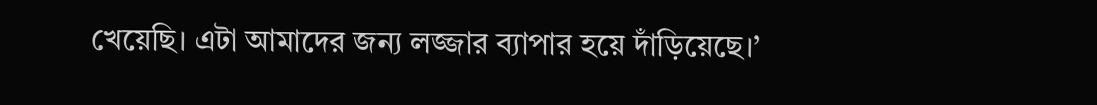খেয়েছি। এটা আমাদের জন্য লজ্জার ব্যাপার হয়ে দাঁড়িয়েছে।’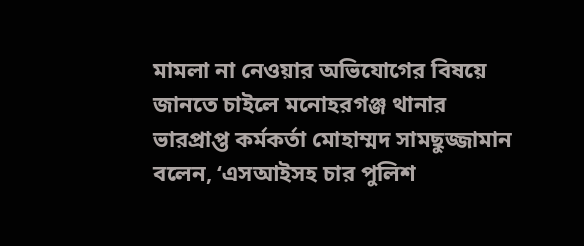মামলা না নেওয়ার অভিযোগের বিষয়ে জানতে চাইলে মনোহরগঞ্জ থানার ভারপ্রাপ্ত কর্মকর্তা মোহাম্মদ সামছুজ্জামান বলেন, ‘এসআইসহ চার পুলিশ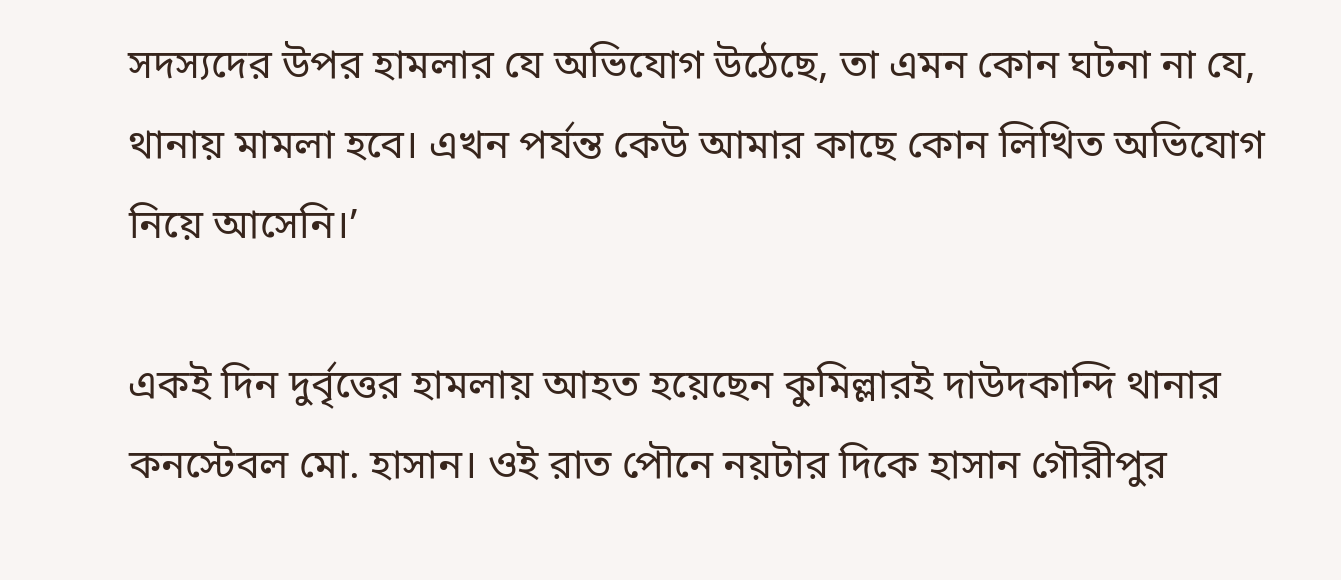সদস্যদের উপর হামলার যে অভিযোগ উঠেছে, তা এমন কোন ঘটনা না যে, থানায় মামলা হবে। এখন পর্যন্ত কেউ আমার কাছে কোন লিখিত অভিযোগ নিয়ে আসেনি।’

একই দিন দুর্বৃত্তের হামলায় আহত হয়েছেন কুমিল্লারই দাউদকান্দি থানার কনস্টেবল মো. হাসান। ওই রাত পৌনে নয়টার দিকে হাসান গৌরীপুর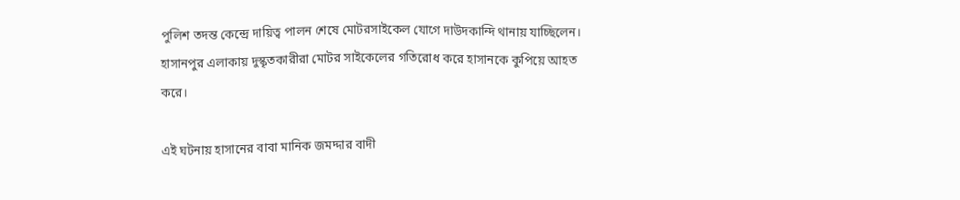পুলিশ তদন্ত কেন্দ্রে দায়িত্ব পালন শেষে মোটরসাইকেল যোগে দাউদকান্দি থানায় যাচ্ছিলেন। হাসানপুর এলাকায় দুস্কৃতকারীরা মোটর সাইকেলের গতিরোধ করে হাসানকে কুপিয়ে আহত করে।

এই ঘটনায় হাসানের বাবা মানিক জমদ্দার বাদী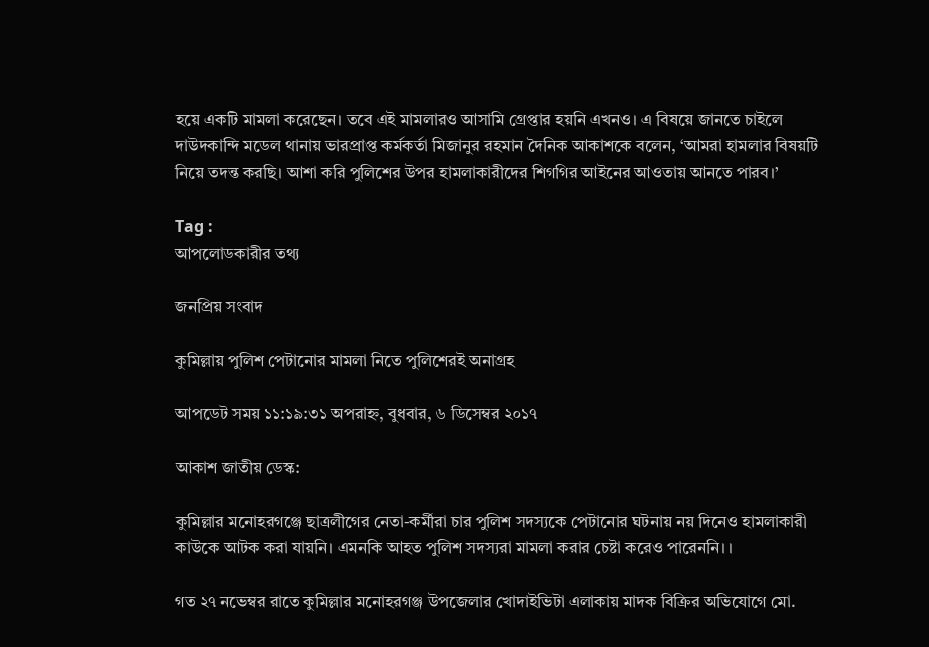হয়ে একটি মামলা করেছেন। তবে এই মামলারও আসামি গ্রেপ্তার হয়নি এখনও। এ বিষয়ে জানতে চাইলে দাউদকান্দি মডেল থানায় ভারপ্রাপ্ত কর্মকর্তা মিজানুর রহমান দৈনিক আকাশকে বলেন, ‘আমরা হামলার বিষয়টি নিয়ে তদন্ত করছি। আশা করি পুলিশের উপর হামলাকারীদের শিগগির আইনের আওতায় আনতে পারব।’

Tag :
আপলোডকারীর তথ্য

জনপ্রিয় সংবাদ

কুমিল্লায় পুলিশ পেটানোর মামলা নিতে পুলিশেরই অনাগ্রহ

আপডেট সময় ১১:১৯:৩১ অপরাহ্ন, বুধবার, ৬ ডিসেম্বর ২০১৭

আকাশ জাতীয় ডেস্ক:

কুমিল্লার মনোহরগঞ্জে ছাত্রলীগের নেতা-কর্মীরা চার পুলিশ সদস্যকে পেটানোর ঘটনায় নয় দিনেও হামলাকারী কাউকে আটক করা যায়নি। এমনকি আহত পুলিশ সদস্যরা মামলা করার চেষ্টা করেও পারেননি। ।

গত ২৭ নভেম্বর রাতে কুমিল্লার মনোহরগঞ্জ উপজেলার খোদাইভিটা এলাকায় মাদক বিক্রির অভিযোগে মো.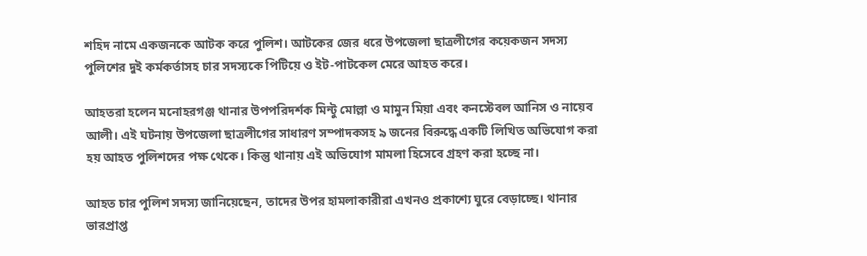শহিদ নামে একজনকে আটক করে পুলিশ। আটকের জের ধরে উপজেলা ছাত্রলীগের কয়েকজন সদস্য পুলিশের দুই কর্মকর্তাসহ চার সদস্যকে পিটিয়ে ও ইট-পাটকেল মেরে আহত করে।

আহতরা হলেন মনোহরগঞ্জ থানার উপপরিদর্শক মিন্টু মোল্লা ও মামুন মিয়া এবং কনস্টেবল আনিস ও নায়েব আলী। এই ঘটনায় উপজেলা ছাত্রলীগের সাধারণ সম্পাদকসহ ৯ জনের বিরুদ্ধে একটি লিখিত অভিযোগ করা হয় আহত পুলিশদের পক্ষ থেকে। কিন্তু থানায় এই অভিযোগ মামলা হিসেবে গ্রহণ করা হচ্ছে না।

আহত চার পুলিশ সদস্য জানিয়েছেন, তাদের উপর হামলাকারীরা এখনও প্রকাশ্যে ঘুরে বেড়াচ্ছে। থানার ভারপ্রাপ্ত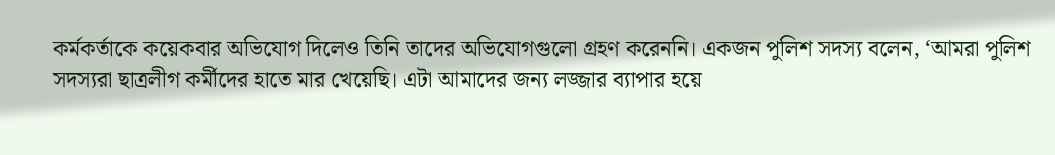কর্মকর্তাকে কয়েকবার অভিযোগ দিলেও তিনি তাদের অভিযোগগুলো গ্রহণ করেননি। একজন পুলিশ সদস্য বলেন, ‘আমরা পুলিশ সদস্যরা ছাত্রলীগ কর্মীদের হাতে মার খেয়েছি। এটা আমাদের জন্য লজ্জার ব্যাপার হয়ে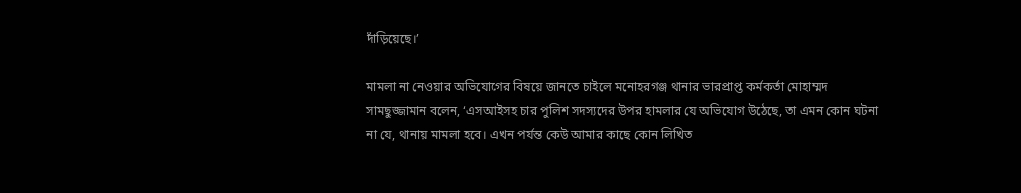দাঁড়িয়েছে।’

মামলা না নেওয়ার অভিযোগের বিষয়ে জানতে চাইলে মনোহরগঞ্জ থানার ভারপ্রাপ্ত কর্মকর্তা মোহাম্মদ সামছুজ্জামান বলেন, ‘এসআইসহ চার পুলিশ সদস্যদের উপর হামলার যে অভিযোগ উঠেছে, তা এমন কোন ঘটনা না যে, থানায় মামলা হবে। এখন পর্যন্ত কেউ আমার কাছে কোন লিখিত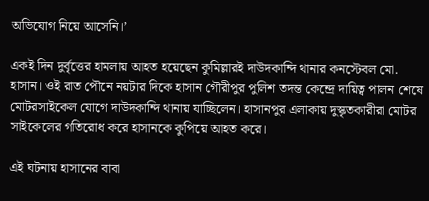অভিযোগ নিয়ে আসেনি।’

একই দিন দুর্বৃত্তের হামলায় আহত হয়েছেন কুমিল্লারই দাউদকান্দি থানার কনস্টেবল মো. হাসান। ওই রাত পৌনে নয়টার দিকে হাসান গৌরীপুর পুলিশ তদন্ত কেন্দ্রে দায়িত্ব পালন শেষে মোটরসাইকেল যোগে দাউদকান্দি থানায় যাচ্ছিলেন। হাসানপুর এলাকায় দুস্কৃতকারীরা মোটর সাইকেলের গতিরোধ করে হাসানকে কুপিয়ে আহত করে।

এই ঘটনায় হাসানের বাবা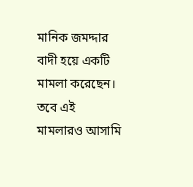মানিক জমদ্দার বাদী হয়ে একটি মামলা করেছেন। তবে এই মামলারও আসামি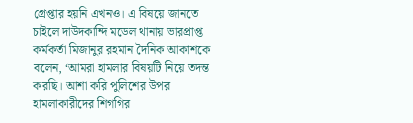গ্রেপ্তার হয়নি এখনও। এ বিষয়ে জানতে চাইলে দাউদকান্দি মডেল থানায় ভারপ্রাপ্ত কর্মকর্তা মিজানুর রহমান দৈনিক আকাশকে বলেন, ‘আমরা হামলার বিষয়টি নিয়ে তদন্ত করছি। আশা করি পুলিশের উপর হামলাকারীদের শিগগির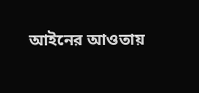আইনের আওতায়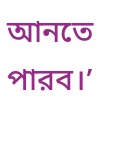আনতে পারব।’